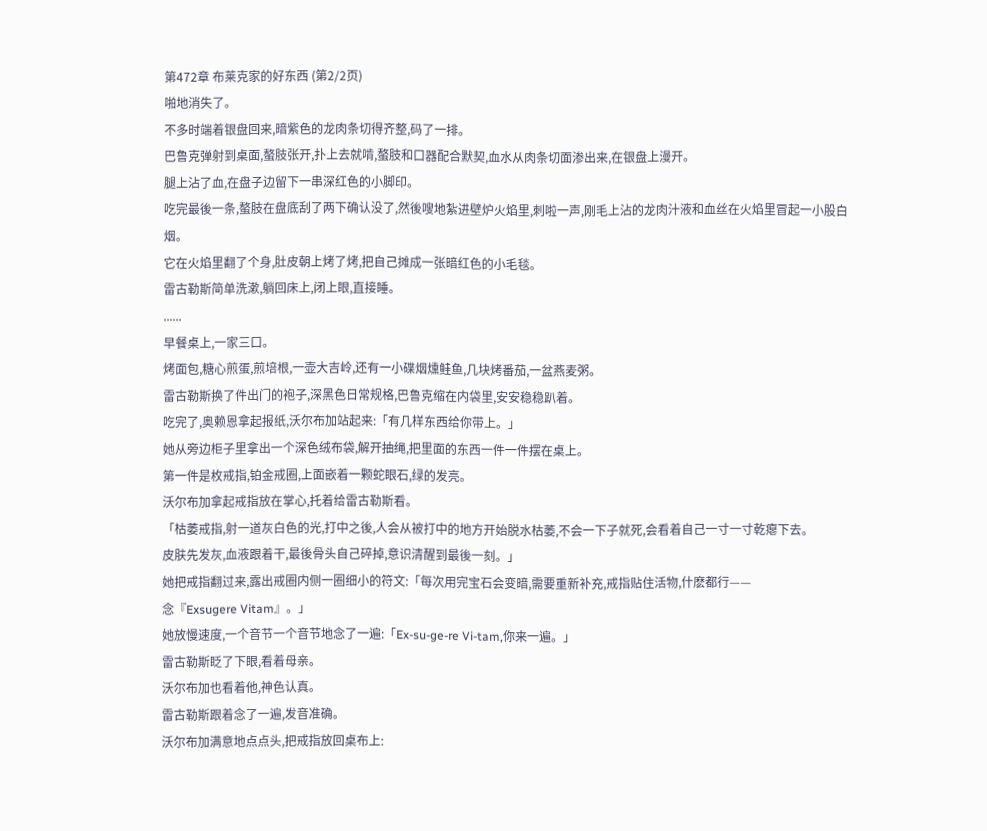第472章 布莱克家的好东西 (第2/2页)
啪地消失了。
不多时端着银盘回来,暗紫色的龙肉条切得齐整,码了一排。
巴鲁克弹射到桌面,螯肢张开,扑上去就啃,螯肢和口器配合默契,血水从肉条切面渗出来,在银盘上漫开。
腿上沾了血,在盘子边留下一串深红色的小脚印。
吃完最後一条,螯肢在盘底刮了两下确认没了,然後嗖地紮进壁炉火焰里,刺啦一声,刚毛上沾的龙肉汁液和血丝在火焰里冒起一小股白烟。
它在火焰里翻了个身,肚皮朝上烤了烤,把自己摊成一张暗红色的小毛毯。
雷古勒斯简单洗漱,躺回床上,闭上眼,直接睡。
......
早餐桌上,一家三口。
烤面包,糖心煎蛋,煎培根,一壶大吉岭,还有一小碟烟燻鲑鱼,几块烤番茄,一盆燕麦粥。
雷古勒斯换了件出门的袍子,深黑色日常规格,巴鲁克缩在内袋里,安安稳稳趴着。
吃完了,奥赖恩拿起报纸,沃尔布加站起来:「有几样东西给你带上。」
她从旁边柜子里拿出一个深色绒布袋,解开抽绳,把里面的东西一件一件摆在桌上。
第一件是枚戒指,铂金戒圈,上面嵌着一颗蛇眼石,绿的发亮。
沃尔布加拿起戒指放在掌心,托着给雷古勒斯看。
「枯萎戒指,射一道灰白色的光,打中之後,人会从被打中的地方开始脱水枯萎,不会一下子就死,会看着自己一寸一寸乾瘪下去。
皮肤先发灰,血液跟着干,最後骨头自己碎掉,意识清醒到最後一刻。」
她把戒指翻过来,露出戒圈内侧一圈细小的符文:「每次用完宝石会变暗,需要重新补充,戒指贴住活物,什麽都行——
念『Exsugere Vitam』。」
她放慢速度,一个音节一个音节地念了一遍:「Ex-su-ge-re Vi-tam,你来一遍。」
雷古勒斯眨了下眼,看着母亲。
沃尔布加也看着他,神色认真。
雷古勒斯跟着念了一遍,发音准确。
沃尔布加满意地点点头,把戒指放回桌布上: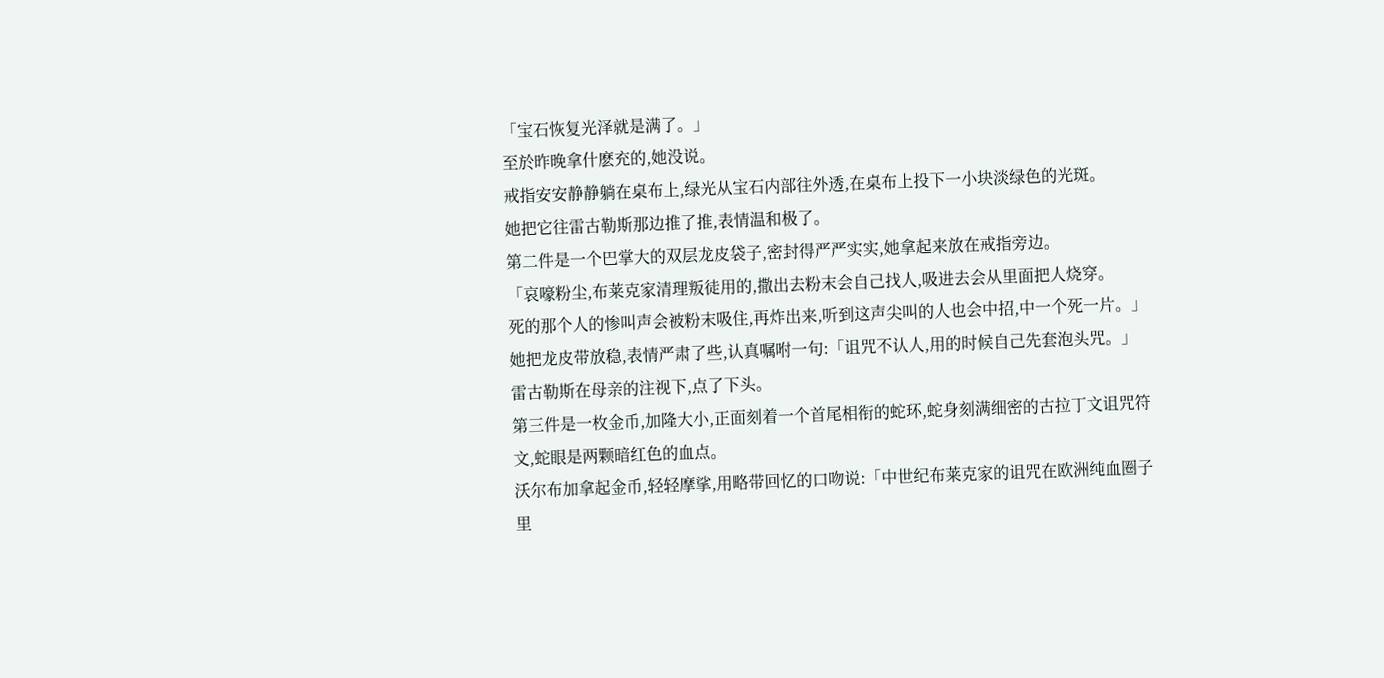「宝石恢复光泽就是满了。」
至於昨晚拿什麽充的,她没说。
戒指安安静静躺在桌布上,绿光从宝石内部往外透,在桌布上投下一小块淡绿色的光斑。
她把它往雷古勒斯那边推了推,表情温和极了。
第二件是一个巴掌大的双层龙皮袋子,密封得严严实实,她拿起来放在戒指旁边。
「哀嚎粉尘,布莱克家清理叛徒用的,撒出去粉末会自己找人,吸进去会从里面把人烧穿。
死的那个人的惨叫声会被粉末吸住,再炸出来,听到这声尖叫的人也会中招,中一个死一片。」
她把龙皮带放稳,表情严肃了些,认真嘱咐一句:「诅咒不认人,用的时候自己先套泡头咒。」
雷古勒斯在母亲的注视下,点了下头。
第三件是一枚金币,加隆大小,正面刻着一个首尾相衔的蛇环,蛇身刻满细密的古拉丁文诅咒符文,蛇眼是两颗暗红色的血点。
沃尔布加拿起金币,轻轻摩挲,用略带回忆的口吻说:「中世纪布莱克家的诅咒在欧洲纯血圈子里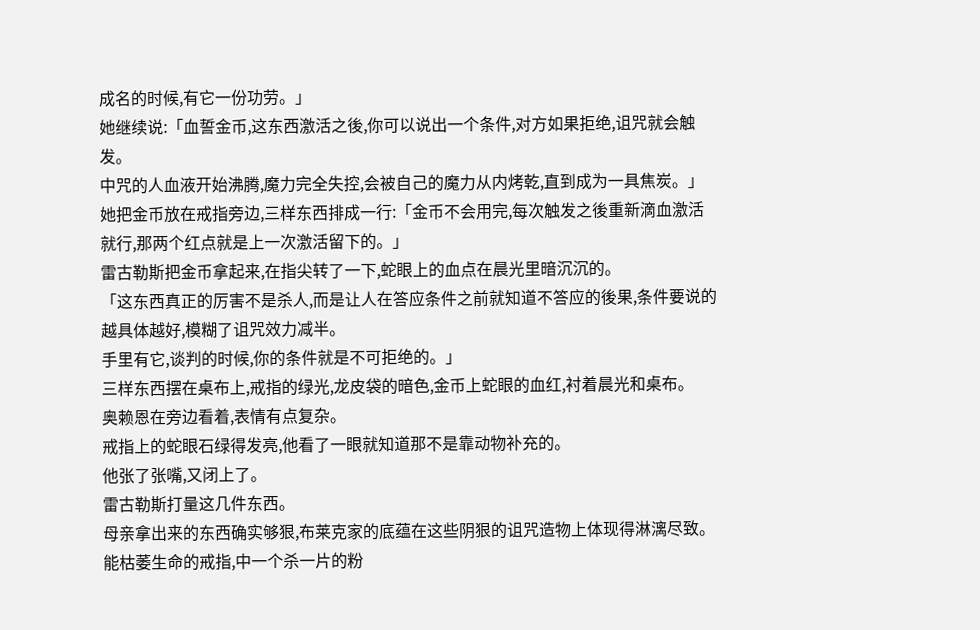成名的时候,有它一份功劳。」
她继续说:「血誓金币,这东西激活之後,你可以说出一个条件,对方如果拒绝,诅咒就会触发。
中咒的人血液开始沸腾,魔力完全失控,会被自己的魔力从内烤乾,直到成为一具焦炭。」
她把金币放在戒指旁边,三样东西排成一行:「金币不会用完,每次触发之後重新滴血激活就行,那两个红点就是上一次激活留下的。」
雷古勒斯把金币拿起来,在指尖转了一下,蛇眼上的血点在晨光里暗沉沉的。
「这东西真正的厉害不是杀人,而是让人在答应条件之前就知道不答应的後果,条件要说的越具体越好,模糊了诅咒效力减半。
手里有它,谈判的时候,你的条件就是不可拒绝的。」
三样东西摆在桌布上,戒指的绿光,龙皮袋的暗色,金币上蛇眼的血红,衬着晨光和桌布。
奥赖恩在旁边看着,表情有点复杂。
戒指上的蛇眼石绿得发亮,他看了一眼就知道那不是靠动物补充的。
他张了张嘴,又闭上了。
雷古勒斯打量这几件东西。
母亲拿出来的东西确实够狠,布莱克家的底蕴在这些阴狠的诅咒造物上体现得淋漓尽致。
能枯萎生命的戒指,中一个杀一片的粉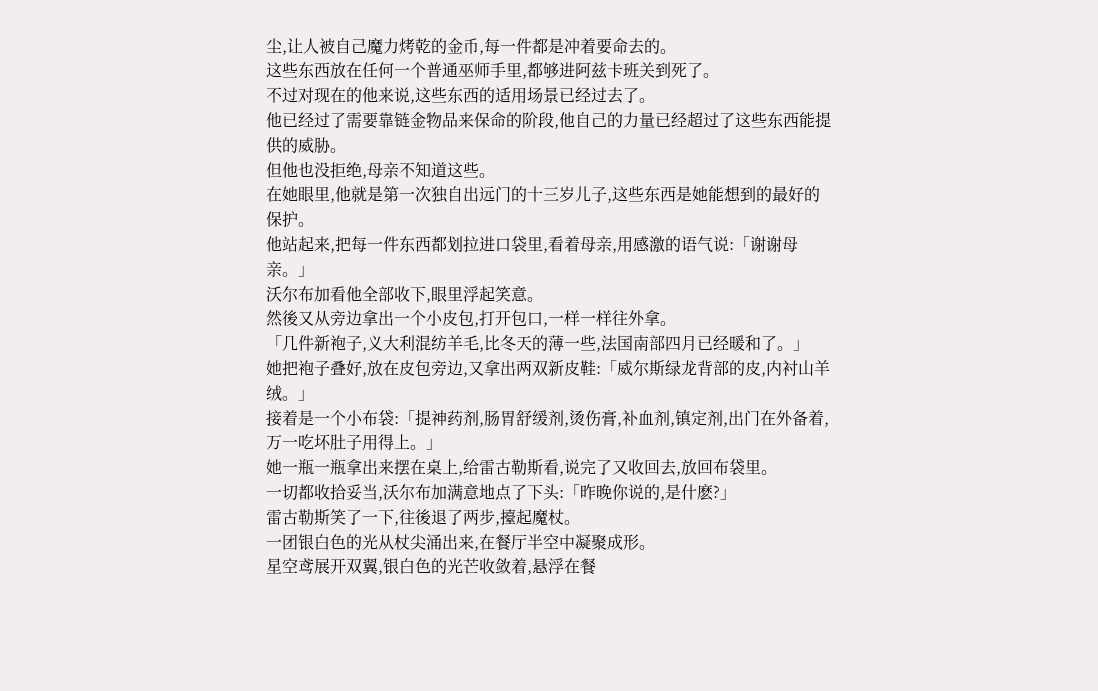尘,让人被自己魔力烤乾的金币,每一件都是冲着要命去的。
这些东西放在任何一个普通巫师手里,都够进阿兹卡班关到死了。
不过对现在的他来说,这些东西的适用场景已经过去了。
他已经过了需要靠链金物品来保命的阶段,他自己的力量已经超过了这些东西能提供的威胁。
但他也没拒绝,母亲不知道这些。
在她眼里,他就是第一次独自出远门的十三岁儿子,这些东西是她能想到的最好的保护。
他站起来,把每一件东西都划拉进口袋里,看着母亲,用感激的语气说:「谢谢母亲。」
沃尔布加看他全部收下,眼里浮起笑意。
然後又从旁边拿出一个小皮包,打开包口,一样一样往外拿。
「几件新袍子,义大利混纺羊毛,比冬天的薄一些,法国南部四月已经暖和了。」
她把袍子叠好,放在皮包旁边,又拿出两双新皮鞋:「威尔斯绿龙背部的皮,内衬山羊绒。」
接着是一个小布袋:「提神药剂,肠胃舒缓剂,烫伤膏,补血剂,镇定剂,出门在外备着,万一吃坏肚子用得上。」
她一瓶一瓶拿出来摆在桌上,给雷古勒斯看,说完了又收回去,放回布袋里。
一切都收拾妥当,沃尔布加满意地点了下头:「昨晚你说的,是什麽?」
雷古勒斯笑了一下,往後退了两步,擡起魔杖。
一团银白色的光从杖尖涌出来,在餐厅半空中凝聚成形。
星空鸢展开双翼,银白色的光芒收敛着,悬浮在餐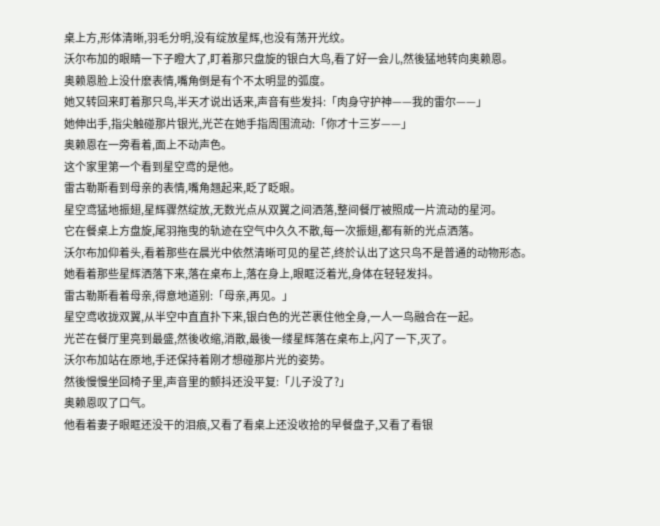桌上方,形体清晰,羽毛分明,没有绽放星辉,也没有荡开光纹。
沃尔布加的眼睛一下子瞪大了,盯着那只盘旋的银白大鸟,看了好一会儿,然後猛地转向奥赖恩。
奥赖恩脸上没什麽表情,嘴角倒是有个不太明显的弧度。
她又转回来盯着那只鸟,半天才说出话来,声音有些发抖:「肉身守护神——我的雷尔——」
她伸出手,指尖触碰那片银光,光芒在她手指周围流动:「你才十三岁——」
奥赖恩在一旁看着,面上不动声色。
这个家里第一个看到星空鸢的是他。
雷古勒斯看到母亲的表情,嘴角翘起来,眨了眨眼。
星空鸢猛地振翅,星辉骤然绽放,无数光点从双翼之间洒落,整间餐厅被照成一片流动的星河。
它在餐桌上方盘旋,尾羽拖曳的轨迹在空气中久久不散,每一次振翅,都有新的光点洒落。
沃尔布加仰着头,看着那些在晨光中依然清晰可见的星芒,终於认出了这只鸟不是普通的动物形态。
她看着那些星辉洒落下来,落在桌布上,落在身上,眼眶泛着光,身体在轻轻发抖。
雷古勒斯看着母亲,得意地道别:「母亲,再见。」
星空鸢收拢双翼,从半空中直直扑下来,银白色的光芒裹住他全身,一人一鸟融合在一起。
光芒在餐厅里亮到最盛,然後收缩,消散,最後一缕星辉落在桌布上,闪了一下,灭了。
沃尔布加站在原地,手还保持着刚才想碰那片光的姿势。
然後慢慢坐回椅子里,声音里的颤抖还没平复:「儿子没了?」
奥赖恩叹了口气。
他看着妻子眼眶还没干的泪痕,又看了看桌上还没收拾的早餐盘子,又看了看银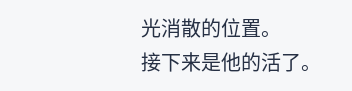光消散的位置。
接下来是他的活了。